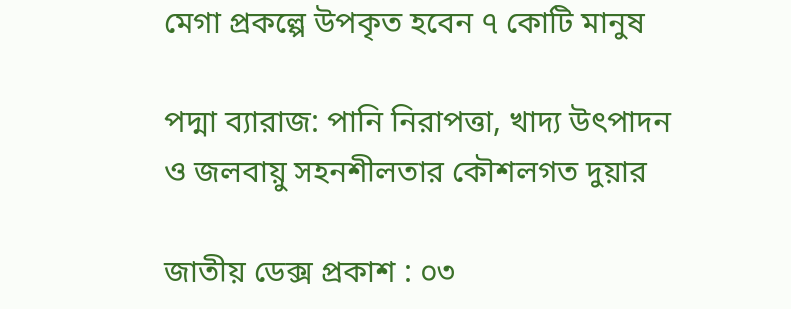মেগা প্রকল্পে উপকৃত হবেন ৭ কোটি মানুষ

পদ্মা ব্যারাজ: পানি নিরাপত্তা, খাদ্য উৎপাদন ও জলবায়ু সহনশীলতার কৌশলগত দুয়ার

জাতীয় ডেক্স প্রকাশ : ০৩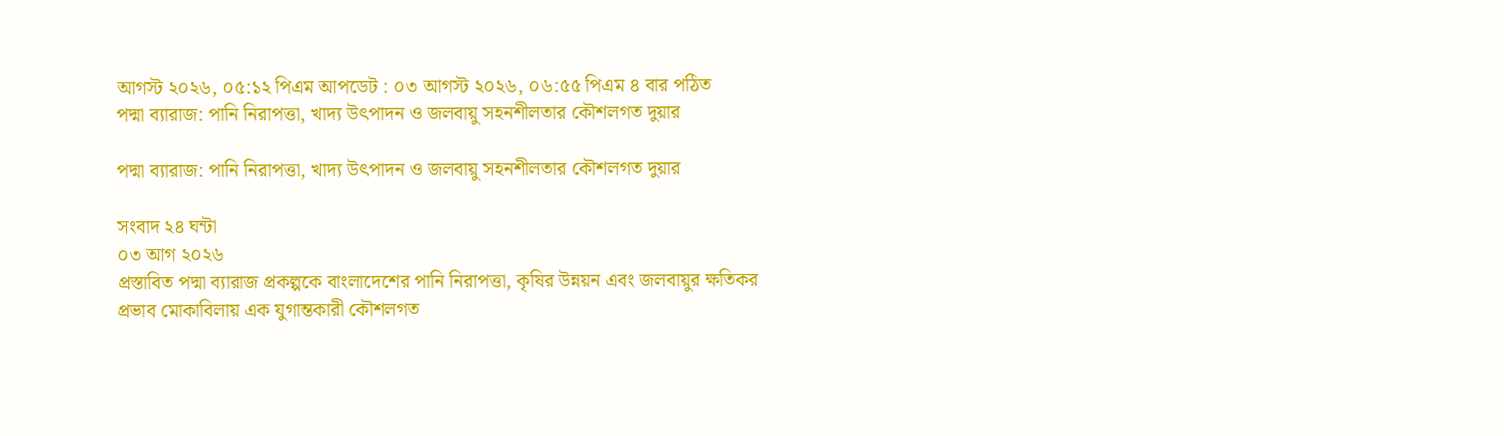আগস্ট ২০২৬, ০৫:১২ পিএম আপডেট : ০৩ আগস্ট ২০২৬, ০৬:৫৫ পিএম ৪ বার পঠিত
পদ্মা ব্যারাজ: পানি নিরাপত্তা, খাদ্য উৎপাদন ও জলবায়ু সহনশীলতার কৌশলগত দুয়ার

পদ্মা ব্যারাজ: পানি নিরাপত্তা, খাদ্য উৎপাদন ও জলবায়ু সহনশীলতার কৌশলগত দুয়ার

সংবাদ ২৪ ঘন্টা
০৩ আগ ২০২৬
প্রস্তাবিত পদ্মা ব্যারাজ প্রকল্পকে বাংলাদেশের পানি নিরাপত্তা, কৃষির উন্নয়ন এবং জলবায়ুর ক্ষতিকর প্রভাব মোকাবিলায় এক যুগান্তকারী কৌশলগত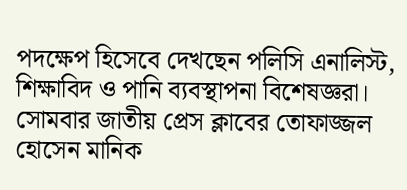পদক্ষেপ হিসেবে দেখছেন পলিসি এনালিস্ট, শিক্ষাবিদ ও পানি ব্যবস্থাপনা বিশেষজ্ঞরা। সোমবার জাতীয় প্রেস ক্লাবের তোফাজ্জল হোসেন মানিক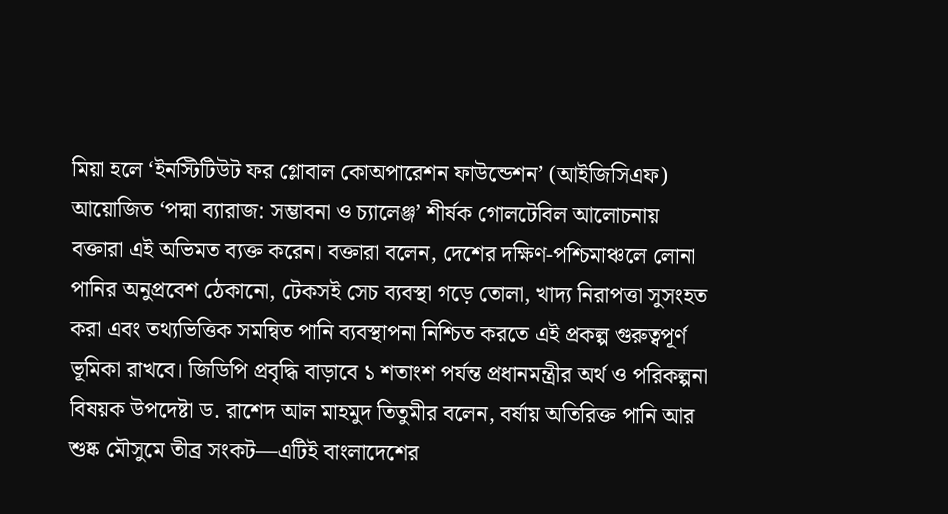মিয়া হলে ‘ইনস্টিটিউট ফর গ্লোবাল কোঅপারেশন ফাউন্ডেশন’ (আইজিসিএফ) আয়োজিত ‘পদ্মা ব্যারাজ: সম্ভাবনা ও চ্যালেঞ্জ’ শীর্ষক গোলটেবিল আলোচনায় বক্তারা এই অভিমত ব্যক্ত করেন। বক্তারা বলেন, দেশের দক্ষিণ-পশ্চিমাঞ্চলে লোনা পানির অনুপ্রবেশ ঠেকানো, টেকসই সেচ ব্যবস্থা গড়ে তোলা, খাদ্য নিরাপত্তা সুসংহত করা এবং তথ্যভিত্তিক সমন্বিত পানি ব্যবস্থাপনা নিশ্চিত করতে এই প্রকল্প গুরুত্বপূর্ণ ভূমিকা রাখবে। জিডিপি প্রবৃদ্ধি বাড়াবে ১ শতাংশ পর্যন্ত প্রধানমন্ত্রীর অর্থ ও পরিকল্পনা বিষয়ক উপদেষ্টা ড. রাশেদ আল মাহমুদ তিতুমীর বলেন, বর্ষায় অতিরিক্ত পানি আর শুষ্ক মৌসুমে তীব্র সংকট—এটিই বাংলাদেশের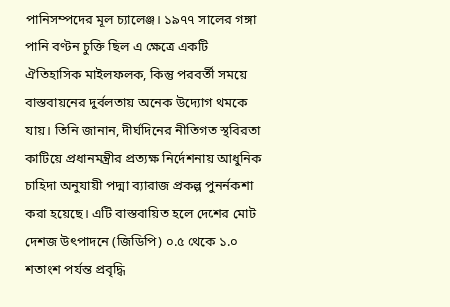পানিসম্পদের মূল চ্যালেঞ্জ। ১৯৭৭ সালের গঙ্গা পানি বণ্টন চুক্তি ছিল এ ক্ষেত্রে একটি ঐতিহাসিক মাইলফলক, কিন্তু পরবর্তী সময়ে বাস্তবায়নের দুর্বলতায় অনেক উদ্যোগ থমকে যায়। তিনি জানান, দীর্ঘদিনের নীতিগত স্থবিরতা কাটিয়ে প্রধানমন্ত্রীর প্রত্যক্ষ নির্দেশনায় আধুনিক চাহিদা অনুযায়ী পদ্মা ব্যারাজ প্রকল্প পুনর্নকশা করা হয়েছে। এটি বাস্তবায়িত হলে দেশের মোট দেশজ উৎপাদনে (জিডিপি) ০.৫ থেকে ১.০ শতাংশ পর্যন্ত প্রবৃদ্ধি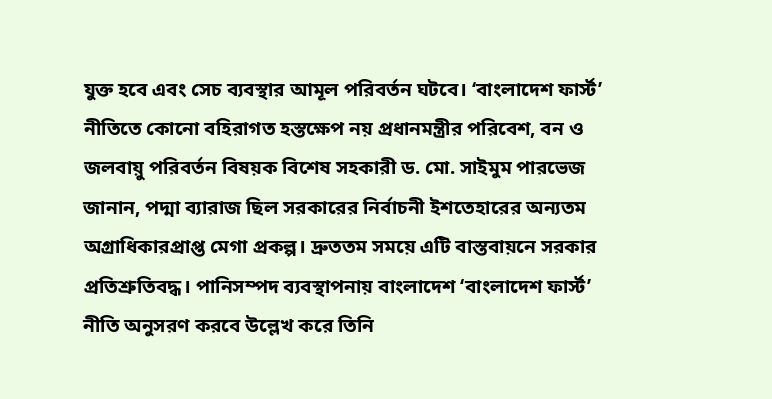যুক্ত হবে এবং সেচ ব্যবস্থার আমূল পরিবর্তন ঘটবে। ‘বাংলাদেশ ফার্স্ট’ নীতিতে কোনো বহিরাগত হস্তক্ষেপ নয় প্রধানমন্ত্রীর পরিবেশ, বন ও জলবায়ু পরিবর্তন বিষয়ক বিশেষ সহকারী ড. মো. সাইমুম পারভেজ জানান, পদ্মা ব্যারাজ ছিল সরকারের নির্বাচনী ইশতেহারের অন্যতম অগ্রাধিকারপ্রাপ্ত মেগা প্রকল্প। দ্রুততম সময়ে এটি বাস্তবায়নে সরকার প্রতিশ্রুতিবদ্ধ। পানিসম্পদ ব্যবস্থাপনায় বাংলাদেশ ‘বাংলাদেশ ফার্স্ট’ নীতি অনুসরণ করবে উল্লেখ করে তিনি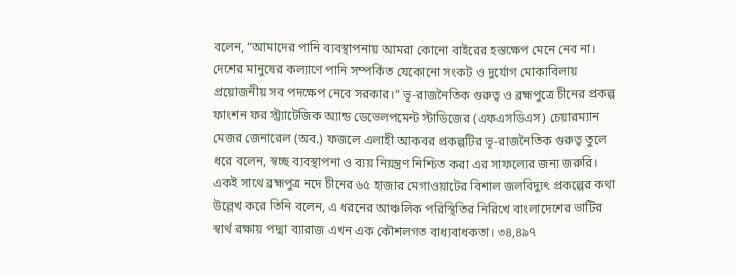বলেন, “আমাদের পানি ব্যবস্থাপনায় আমরা কোনো বাইরের হস্তক্ষেপ মেনে নেব না। দেশের মানুষের কল্যাণে পানি সম্পর্কিত যেকোনো সংকট ও দুর্যোগ মোকাবিলায় প্রয়োজনীয় সব পদক্ষেপ নেবে সরকার।” ভূ-রাজনৈতিক গুরুত্ব ও ব্রহ্মপুত্রে চীনের প্রকল্প ফাংশন ফর স্ট্র্যাটেজিক অ্যান্ড ডেভেলপমেন্ট স্টাডিজের (এফএসডিএস) চেয়ারম্যান মেজর জেনারেল (অব.) ফজলে এলাহী আকবর প্রকল্পটির ভূ-রাজনৈতিক গুরুত্ব তুলে ধরে বলেন, স্বচ্ছ ব্যবস্থাপনা ও ব্যয় নিয়ন্ত্রণ নিশ্চিত করা এর সাফল্যের জন্য জরুরি। একই সাথে ব্রহ্মপুত্র নদে চীনের ৬৫ হাজার মেগাওয়াটের বিশাল জলবিদ্যুৎ প্রকল্পের কথা উল্লেখ করে তিনি বলেন, এ ধরনের আঞ্চলিক পরিস্থিতির নিরিখে বাংলাদেশের ভাটির স্বার্থ রক্ষায় পদ্মা ব্যারাজ এখন এক কৌশলগত বাধ্যবাধকতা। ৩৪,৪৯৭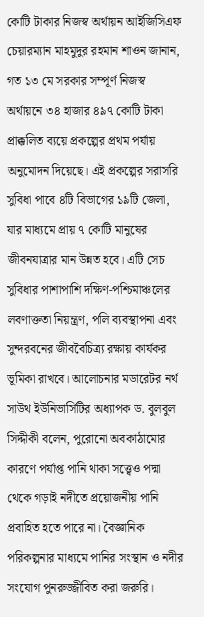কোটি টাকার নিজস্ব অর্থায়ন আইজিসিএফ চেয়ারম্যান মাহমুদুর রহমান শাওন জানান, গত ১৩ মে সরকার সম্পূর্ণ নিজস্ব অর্থায়নে ৩৪ হাজার ৪৯৭ কোটি টাকা প্রাক্কলিত ব্যয়ে প্রকল্পের প্রথম পর্যায় অনুমোদন দিয়েছে। এই প্রকল্পের সরাসরি সুবিধা পাবে ৪টি বিভাগের ১৯টি জেলা, যার মাধ্যমে প্রায় ৭ কোটি মানুষের জীবনযাত্রার মান উন্নত হবে। এটি সেচ সুবিধার পাশাপাশি দক্ষিণ-পশ্চিমাঞ্চলের লবণাক্ততা নিয়ন্ত্রণ, পলি ব্যবস্থাপনা এবং সুন্দরবনের জীববৈচিত্র্য রক্ষায় কার্যকর ভূমিকা রাখবে। আলোচনার মডারেটর নর্থ সাউথ ইউনিভার্সিটির অধ্যাপক ড. বুলবুল সিদ্দীকী বলেন, পুরোনো অবকাঠামোর কারণে পর্যাপ্ত পানি থাকা সত্ত্বেও পদ্মা থেকে গড়াই নদীতে প্রয়োজনীয় পানি প্রবাহিত হতে পারে না। বৈজ্ঞানিক পরিকল্পনার মাধ্যমে পানির সংস্থান ও নদীর সংযোগ পুনরুজ্জীবিত করা জরুরি।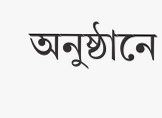অনুষ্ঠানে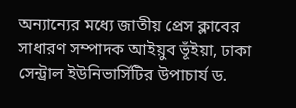অন্যান্যের মধ্যে জাতীয় প্রেস ক্লাবের সাধারণ সম্পাদক আইয়ুব ভূঁইয়া, ঢাকা সেন্ট্রাল ইউনিভার্সিটির উপাচার্য ড.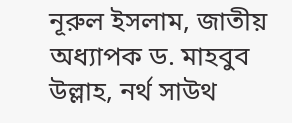নূরুল ইসলাম, জাতীয় অধ্যাপক ড. মাহবুব উল্লাহ, নর্থ সাউথ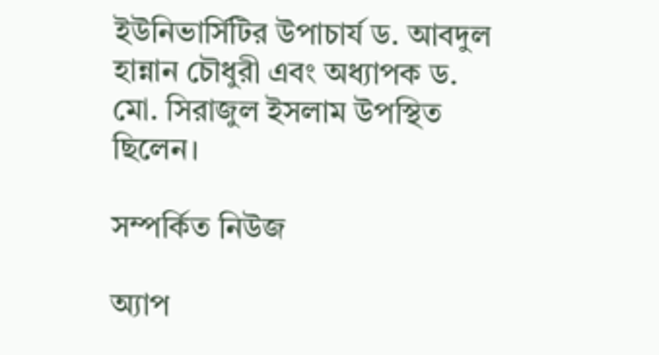ইউনিভার্সিটির উপাচার্য ড. আবদুল হান্নান চৌধুরী এবং অধ্যাপক ড. মো. সিরাজুল ইসলাম উপস্থিত ছিলেন।

সম্পর্কিত নিউজ

অ্যাপ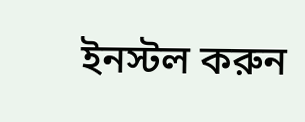ইনস্টল করুন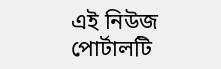এই নিউজ পোর্টালটি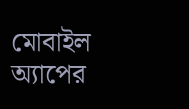মোবাইল অ্যাপের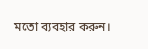মতো ব্যবহার করুন।